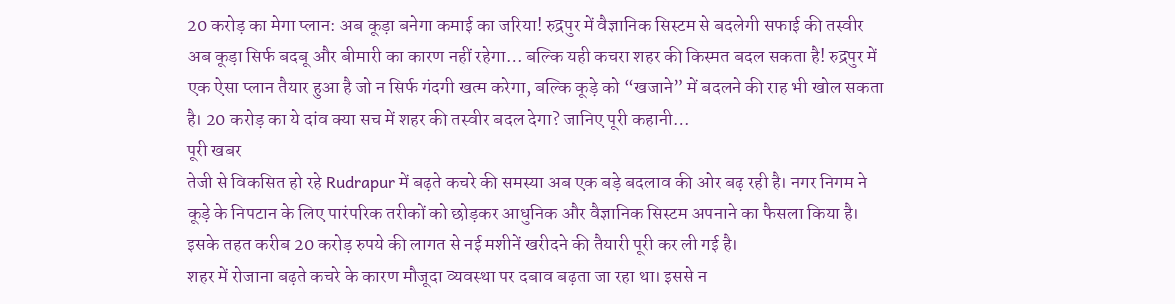20 करोड़ का मेगा प्लान: अब कूड़ा बनेगा कमाई का जरिया! रुद्रपुर में वैज्ञानिक सिस्टम से बदलेगी सफाई की तस्वीर
अब कूड़ा सिर्फ बदबू और बीमारी का कारण नहीं रहेगा… बल्कि यही कचरा शहर की किस्मत बदल सकता है! रुद्रपुर में एक ऐसा प्लान तैयार हुआ है जो न सिर्फ गंदगी खत्म करेगा, बल्कि कूड़े को “खजाने” में बदलने की राह भी खोल सकता है। 20 करोड़ का ये दांव क्या सच में शहर की तस्वीर बदल देगा? जानिए पूरी कहानी…
पूरी खबर
तेजी से विकसित हो रहे Rudrapur में बढ़ते कचरे की समस्या अब एक बड़े बदलाव की ओर बढ़ रही है। नगर निगम ने कूड़े के निपटान के लिए पारंपरिक तरीकों को छोड़कर आधुनिक और वैज्ञानिक सिस्टम अपनाने का फैसला किया है। इसके तहत करीब 20 करोड़ रुपये की लागत से नई मशीनें खरीदने की तैयारी पूरी कर ली गई है।
शहर में रोजाना बढ़ते कचरे के कारण मौजूदा व्यवस्था पर दबाव बढ़ता जा रहा था। इससे न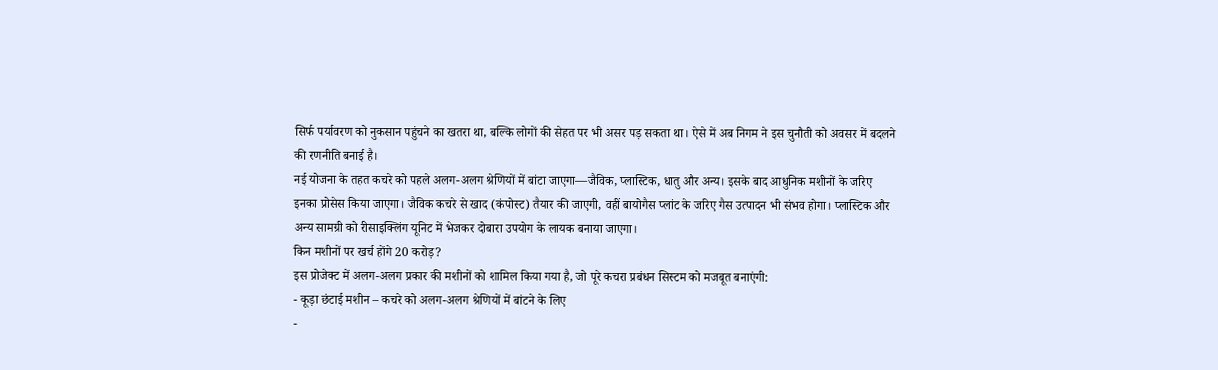सिर्फ पर्यावरण को नुकसान पहुंचने का खतरा था, बल्कि लोगों की सेहत पर भी असर पड़ सकता था। ऐसे में अब निगम ने इस चुनौती को अवसर में बदलने की रणनीति बनाई है।
नई योजना के तहत कचरे को पहले अलग-अलग श्रेणियों में बांटा जाएगा—जैविक, प्लास्टिक, धातु और अन्य। इसके बाद आधुनिक मशीनों के जरिए इनका प्रोसेस किया जाएगा। जैविक कचरे से खाद (कंपोस्ट) तैयार की जाएगी, वहीं बायोगैस प्लांट के जरिए गैस उत्पादन भी संभव होगा। प्लास्टिक और अन्य सामग्री को रीसाइक्लिंग यूनिट में भेजकर दोबारा उपयोग के लायक बनाया जाएगा।
किन मशीनों पर खर्च होंगे 20 करोड़?
इस प्रोजेक्ट में अलग-अलग प्रकार की मशीनों को शामिल किया गया है, जो पूरे कचरा प्रबंधन सिस्टम को मजबूत बनाएंगी:
- कूड़ा छंटाई मशीन – कचरे को अलग-अलग श्रेणियों में बांटने के लिए
-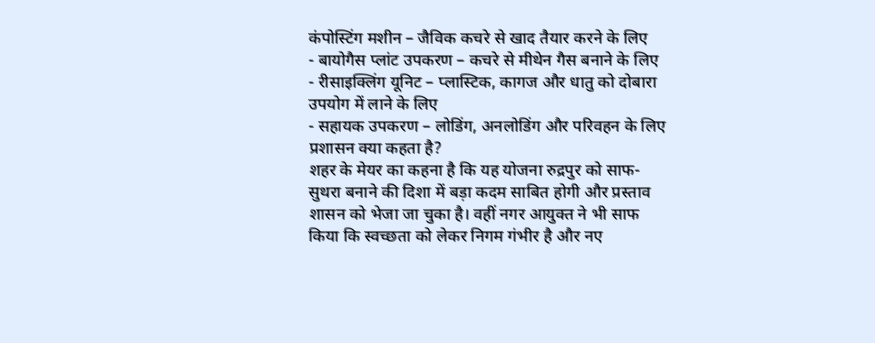कंपोस्टिंग मशीन – जैविक कचरे से खाद तैयार करने के लिए
- बायोगैस प्लांट उपकरण – कचरे से मीथेन गैस बनाने के लिए
- रीसाइक्लिंग यूनिट – प्लास्टिक, कागज और धातु को दोबारा उपयोग में लाने के लिए
- सहायक उपकरण – लोडिंग, अनलोडिंग और परिवहन के लिए
प्रशासन क्या कहता है?
शहर के मेयर का कहना है कि यह योजना रुद्रपुर को साफ-सुथरा बनाने की दिशा में बड़ा कदम साबित होगी और प्रस्ताव शासन को भेजा जा चुका है। वहीं नगर आयुक्त ने भी साफ किया कि स्वच्छता को लेकर निगम गंभीर है और नए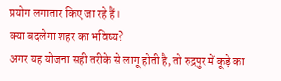प्रयोग लगातार किए जा रहे हैं।
क्या बदलेगा शहर का भविष्य?
अगर यह योजना सही तरीके से लागू होती है, तो रुद्रपुर में कूड़े का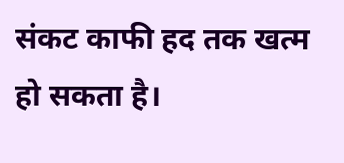संकट काफी हद तक खत्म हो सकता है।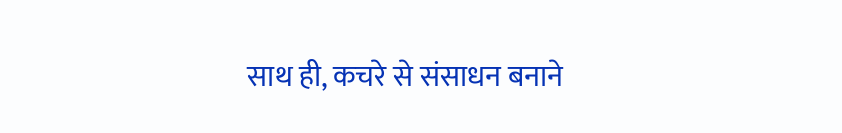साथ ही, कचरे से संसाधन बनाने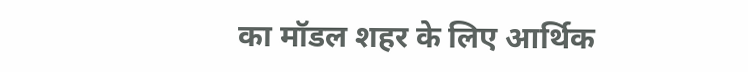का मॉडल शहर के लिए आर्थिक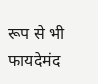रूप से भी फायदेमंद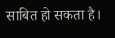साबित हो सकता है।